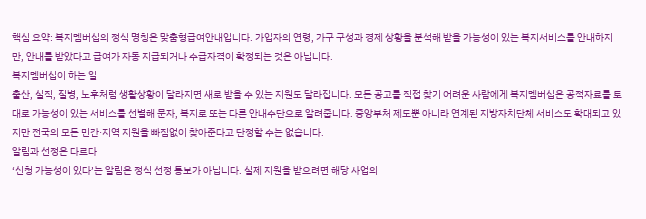핵심 요약: 복지멤버십의 정식 명칭은 맞춤형급여안내입니다. 가입자의 연령, 가구 구성과 경제 상황을 분석해 받을 가능성이 있는 복지서비스를 안내하지만, 안내를 받았다고 급여가 자동 지급되거나 수급자격이 확정되는 것은 아닙니다.
복지멤버십이 하는 일
출산, 실직, 질병, 노후처럼 생활상황이 달라지면 새로 받을 수 있는 지원도 달라집니다. 모든 공고를 직접 찾기 어려운 사람에게 복지멤버십은 공적자료를 토대로 가능성이 있는 서비스를 선별해 문자, 복지로 또는 다른 안내수단으로 알려줍니다. 중앙부처 제도뿐 아니라 연계된 지방자치단체 서비스도 확대되고 있지만 전국의 모든 민간·지역 지원을 빠짐없이 찾아준다고 단정할 수는 없습니다.
알림과 선정은 다르다
‘신청 가능성이 있다’는 알림은 정식 선정 통보가 아닙니다. 실제 지원을 받으려면 해당 사업의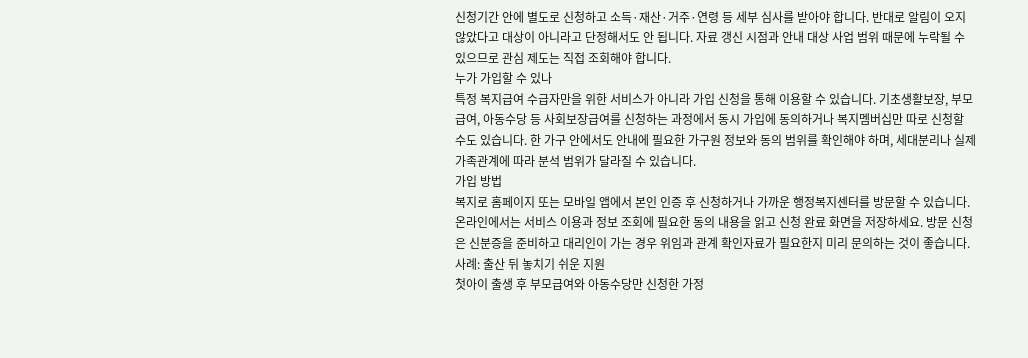신청기간 안에 별도로 신청하고 소득·재산·거주·연령 등 세부 심사를 받아야 합니다. 반대로 알림이 오지 않았다고 대상이 아니라고 단정해서도 안 됩니다. 자료 갱신 시점과 안내 대상 사업 범위 때문에 누락될 수 있으므로 관심 제도는 직접 조회해야 합니다.
누가 가입할 수 있나
특정 복지급여 수급자만을 위한 서비스가 아니라 가입 신청을 통해 이용할 수 있습니다. 기초생활보장, 부모급여, 아동수당 등 사회보장급여를 신청하는 과정에서 동시 가입에 동의하거나 복지멤버십만 따로 신청할 수도 있습니다. 한 가구 안에서도 안내에 필요한 가구원 정보와 동의 범위를 확인해야 하며, 세대분리나 실제 가족관계에 따라 분석 범위가 달라질 수 있습니다.
가입 방법
복지로 홈페이지 또는 모바일 앱에서 본인 인증 후 신청하거나 가까운 행정복지센터를 방문할 수 있습니다. 온라인에서는 서비스 이용과 정보 조회에 필요한 동의 내용을 읽고 신청 완료 화면을 저장하세요. 방문 신청은 신분증을 준비하고 대리인이 가는 경우 위임과 관계 확인자료가 필요한지 미리 문의하는 것이 좋습니다.
사례: 출산 뒤 놓치기 쉬운 지원
첫아이 출생 후 부모급여와 아동수당만 신청한 가정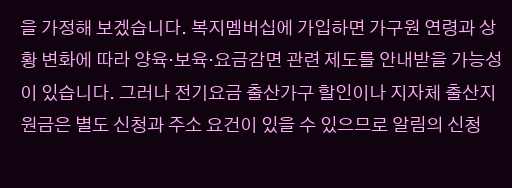을 가정해 보겠습니다. 복지멤버십에 가입하면 가구원 연령과 상황 변화에 따라 양육·보육·요금감면 관련 제도를 안내받을 가능성이 있습니다. 그러나 전기요금 출산가구 할인이나 지자체 출산지원금은 별도 신청과 주소 요건이 있을 수 있으므로 알림의 신청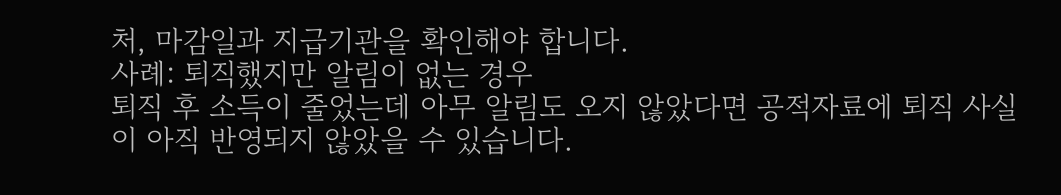처, 마감일과 지급기관을 확인해야 합니다.
사례: 퇴직했지만 알림이 없는 경우
퇴직 후 소득이 줄었는데 아무 알림도 오지 않았다면 공적자료에 퇴직 사실이 아직 반영되지 않았을 수 있습니다.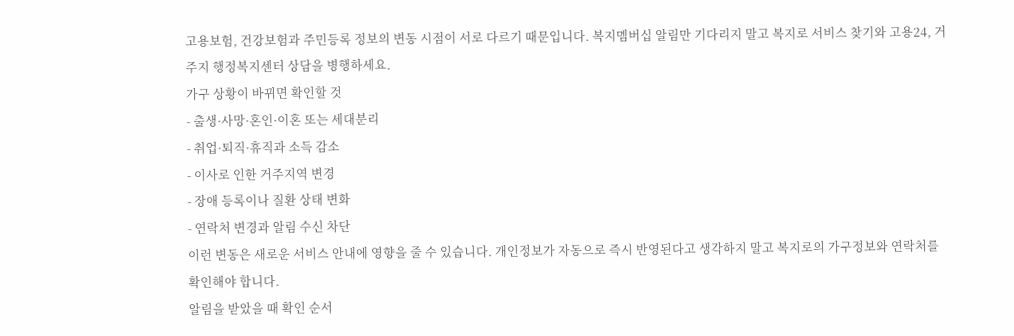고용보험, 건강보험과 주민등록 정보의 변동 시점이 서로 다르기 때문입니다. 복지멤버십 알림만 기다리지 말고 복지로 서비스 찾기와 고용24, 거주지 행정복지센터 상담을 병행하세요.
가구 상황이 바뀌면 확인할 것
- 출생·사망·혼인·이혼 또는 세대분리
- 취업·퇴직·휴직과 소득 감소
- 이사로 인한 거주지역 변경
- 장애 등록이나 질환 상태 변화
- 연락처 변경과 알림 수신 차단
이런 변동은 새로운 서비스 안내에 영향을 줄 수 있습니다. 개인정보가 자동으로 즉시 반영된다고 생각하지 말고 복지로의 가구정보와 연락처를 확인해야 합니다.
알림을 받았을 때 확인 순서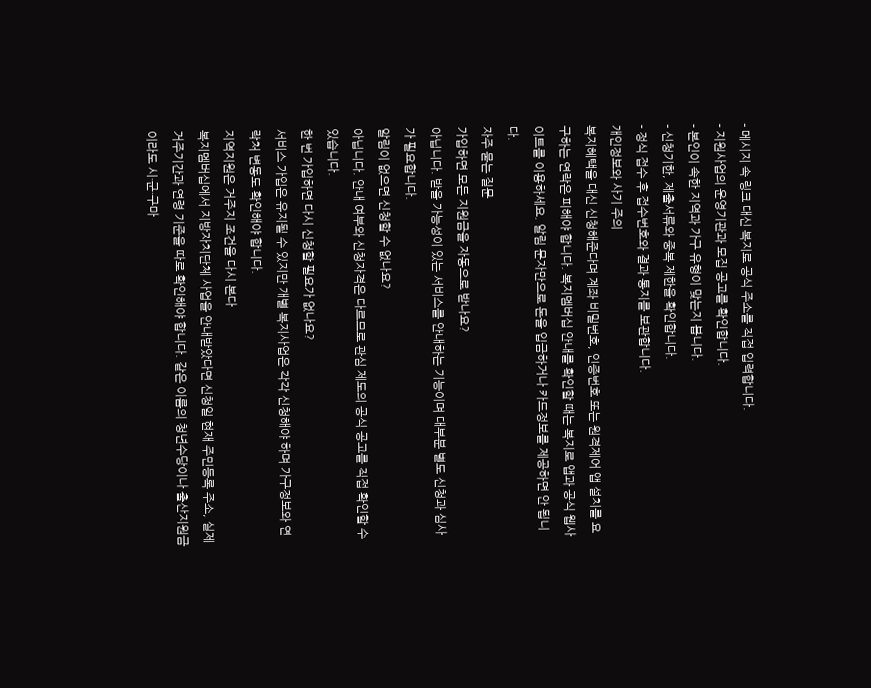- 메시지 속 링크 대신 복지로 공식 주소를 직접 입력합니다.
- 지원사업의 운영기관과 모집 공고를 확인합니다.
- 본인이 속한 지역과 가구 유형이 맞는지 봅니다.
- 신청기한, 제출서류와 중복 제한을 확인합니다.
- 정식 접수 후 접수번호와 결과 통지를 보관합니다.
개인정보와 사기 주의
복지혜택을 대신 신청해준다며 계좌 비밀번호, 인증번호 또는 원격제어 앱 설치를 요구하는 연락은 피해야 합니다. 복지멤버십 안내를 확인할 때는 복지로 앱과 공식 웹사이트를 이용하세요. 알림 문자만으로 돈을 입금하거나 카드정보를 제공하면 안 됩니다.
자주 묻는 질문
가입하면 모든 지원금을 자동으로 받나요?
아닙니다. 받을 가능성이 있는 서비스를 안내하는 기능이며 대부분 별도 신청과 심사가 필요합니다.
알림이 없으면 신청할 수 없나요?
아닙니다. 안내 여부와 신청자격은 다르므로 관심 제도의 공식 공고를 직접 확인할 수 있습니다.
한 번 가입하면 다시 신청할 필요가 없나요?
서비스 가입은 유지될 수 있지만 개별 복지사업은 각각 신청해야 하며 가구정보와 연락처 변동도 확인해야 합니다.
지역지원은 거주지 조건을 다시 본다
복지멤버십에서 지방자치단체 사업을 안내받았다면 신청일 현재 주민등록 주소, 실제 거주기간과 연령 기준을 따로 확인해야 합니다. 같은 이름의 청년수당이나 출산지원금이라도 시·군·구마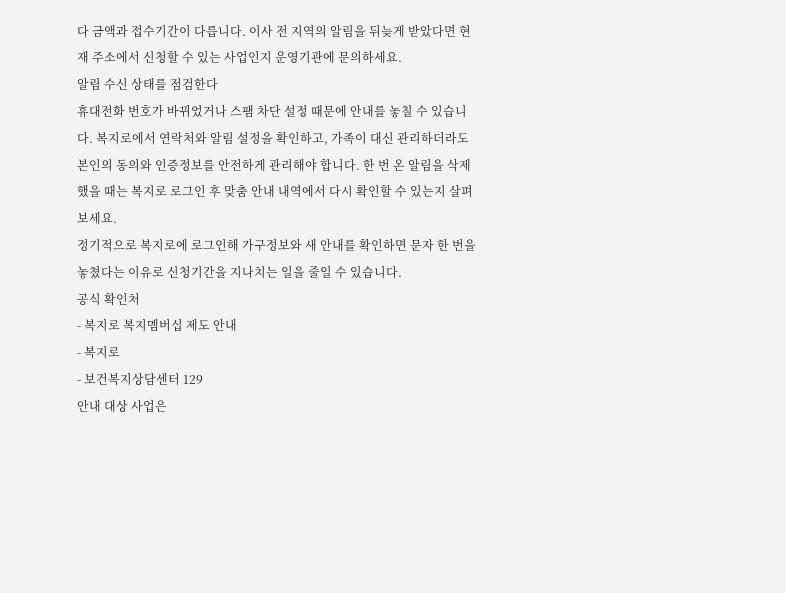다 금액과 접수기간이 다릅니다. 이사 전 지역의 알림을 뒤늦게 받았다면 현재 주소에서 신청할 수 있는 사업인지 운영기관에 문의하세요.
알림 수신 상태를 점검한다
휴대전화 번호가 바뀌었거나 스팸 차단 설정 때문에 안내를 놓칠 수 있습니다. 복지로에서 연락처와 알림 설정을 확인하고, 가족이 대신 관리하더라도 본인의 동의와 인증정보를 안전하게 관리해야 합니다. 한 번 온 알림을 삭제했을 때는 복지로 로그인 후 맞춤 안내 내역에서 다시 확인할 수 있는지 살펴보세요.
정기적으로 복지로에 로그인해 가구정보와 새 안내를 확인하면 문자 한 번을 놓쳤다는 이유로 신청기간을 지나치는 일을 줄일 수 있습니다.
공식 확인처
- 복지로 복지멤버십 제도 안내
- 복지로
- 보건복지상담센터 129
안내 대상 사업은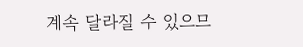계속 달라질 수 있으므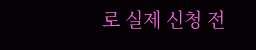로 실제 신청 전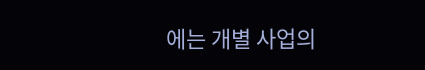에는 개별 사업의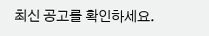최신 공고를 확인하세요.